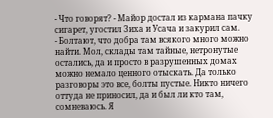- Что говорят? - Майор достал из кармана пачку сигарет, угостил Зиха и Усача и закурил сам.
- Болтают, что добра там всякого много можно найти. Мол, склады там тайные, нетронутые остались, да и просто в разрушенных домах можно немало ценного отыскать. Да только разговоры это все, болты пустые. Никто ничего оттуда не приносил, да и был ли кто там, сомневаюсь. Я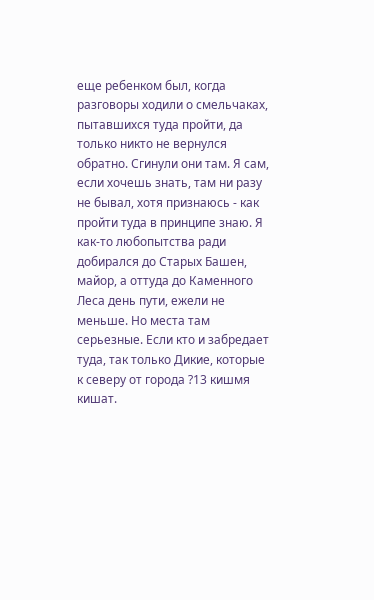еще ребенком был, когда разговоры ходили о смельчаках, пытавшихся туда пройти, да только никто не вернулся обратно. Сгинули они там. Я сам, если хочешь знать, там ни разу не бывал, хотя признаюсь - как пройти туда в принципе знаю. Я как-то любопытства ради добирался до Старых Башен, майор, а оттуда до Каменного Леса день пути, ежели не меньше. Но места там серьезные. Если кто и забредает туда, так только Дикие, которые к северу от города ?13 кишмя кишат.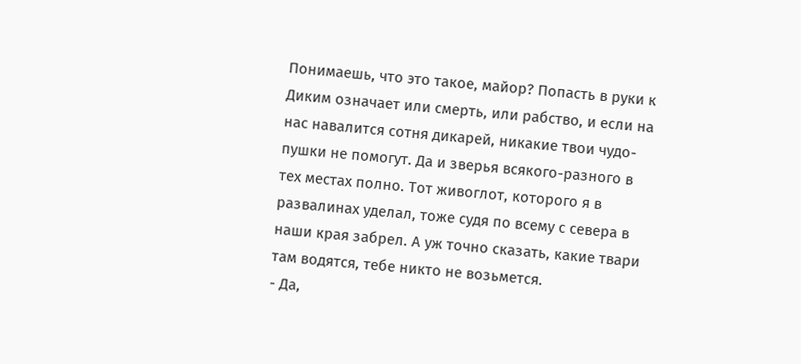Понимаешь, что это такое, майор? Попасть в руки к Диким означает или смерть, или рабство, и если на нас навалится сотня дикарей, никакие твои чудо-пушки не помогут. Да и зверья всякого-разного в тех местах полно. Тот живоглот, которого я в развалинах уделал, тоже судя по всему с севера в наши края забрел. А уж точно сказать, какие твари там водятся, тебе никто не возьмется.
- Да,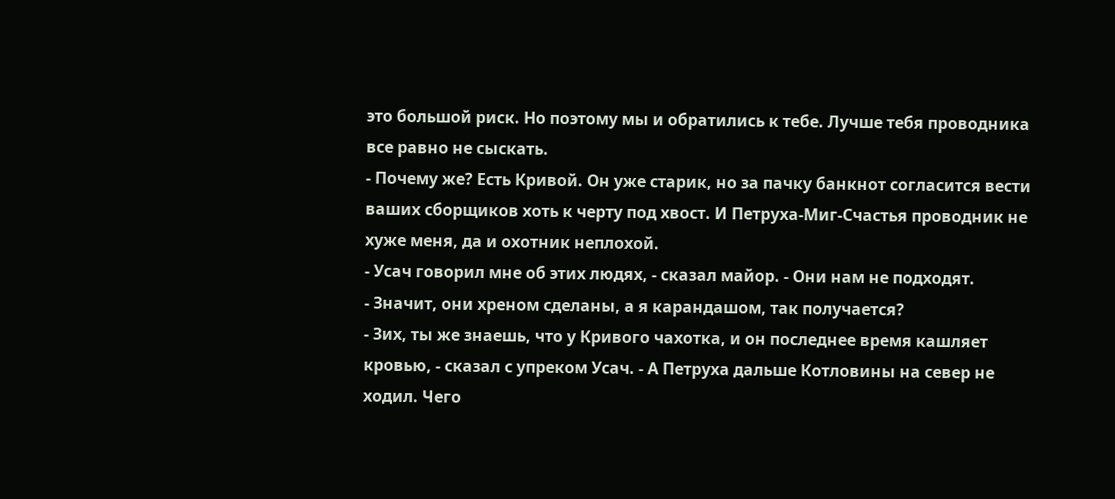это большой риск. Но поэтому мы и обратились к тебе. Лучше тебя проводника все равно не сыскать.
- Почему же? Есть Кривой. Он уже старик, но за пачку банкнот согласится вести ваших сборщиков хоть к черту под хвост. И Петруха-Миг-Счастья проводник не хуже меня, да и охотник неплохой.
- Усач говорил мне об этих людях, - сказал майор. - Они нам не подходят.
- Значит, они хреном сделаны, а я карандашом, так получается?
- Зих, ты же знаешь, что у Кривого чахотка, и он последнее время кашляет кровью, - сказал с упреком Усач. - А Петруха дальше Котловины на север не ходил. Чего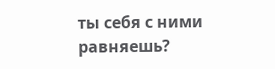ты себя с ними равняешь?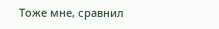Тоже мне, сравнил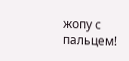жопу с пальцем!